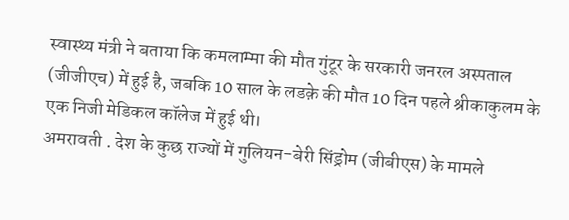स्वास्थ्य मंत्री ने बताया कि कमलाम्मा की मौत गुंटूर के सरकारी जनरल अस्पताल (जीजीएच) में हुई है, जबकि 10 साल के लडक़े की मौत 10 दिन पहले श्रीकाकुलम के एक निजी मेडिकल कॉलेज में हुई थी।
अमरावती . देश के कुछ राज्यों में गुलियन-बेरी सिंड्रोम (जीबीएस) के मामले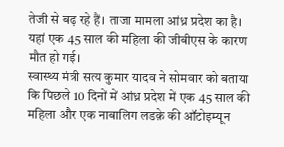तेजी से बढ़ रहे हैं। ताजा मामला आंध्र प्रदेश का है। यहां एक 45 साल की महिला की जीबीएस के कारण मौत हो गई।
स्वास्थ्य मंत्री सत्य कुमार यादव ने सोमवार को बताया कि पिछले 10 दिनों में आंध्र प्रदेश में एक 45 साल की महिला और एक नाबालिग लडक़े की ऑटोइम्यून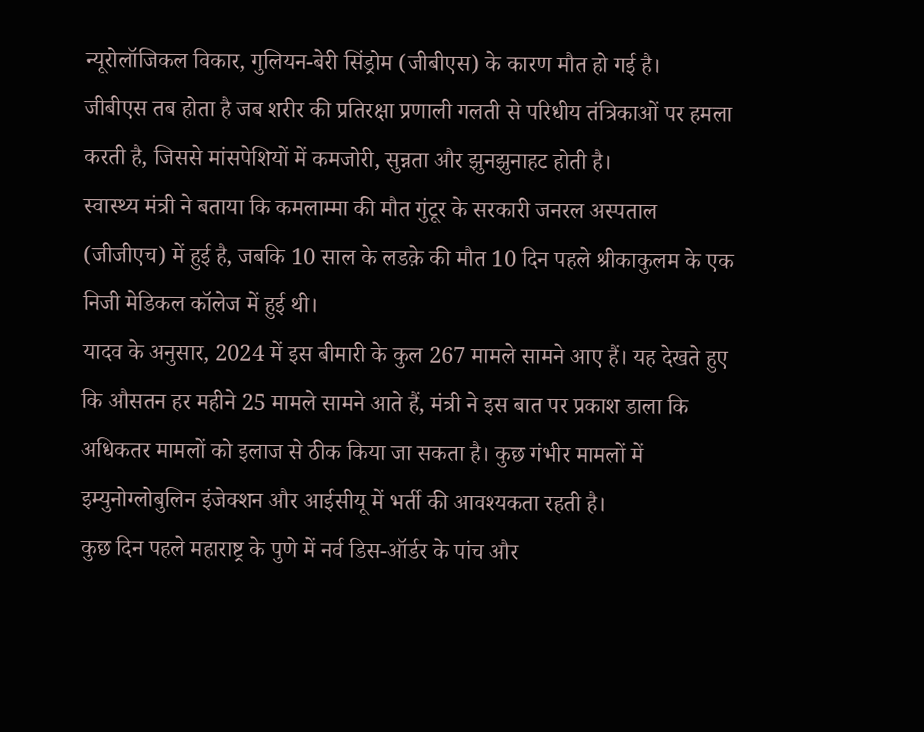न्यूरोलॉजिकल विकार, गुलियन-बेरी सिंड्रोम (जीबीएस) के कारण मौत हो गई है।
जीबीएस तब होता है जब शरीर की प्रतिरक्षा प्रणाली गलती से परिधीय तंत्रिकाओं पर हमला करती है, जिससे मांसपेशियों में कमजोरी, सुन्नता और झुनझुनाहट होती है।
स्वास्थ्य मंत्री ने बताया कि कमलाम्मा की मौत गुंटूर के सरकारी जनरल अस्पताल (जीजीएच) में हुई है, जबकि 10 साल के लडक़े की मौत 10 दिन पहले श्रीकाकुलम के एक निजी मेडिकल कॉलेज में हुई थी।
यादव के अनुसार, 2024 में इस बीमारी के कुल 267 मामले सामने आए हैं। यह देखते हुए कि औसतन हर महीने 25 मामले सामने आते हैं, मंत्री ने इस बात पर प्रकाश डाला कि अधिकतर मामलों को इलाज से ठीक किया जा सकता है। कुछ गंभीर मामलों में इम्युनोग्लोबुलिन इंजेक्शन और आईसीयू में भर्ती की आवश्यकता रहती है।
कुछ दिन पहले महाराष्ट्र के पुणे में नर्व डिस-ऑर्डर के पांच और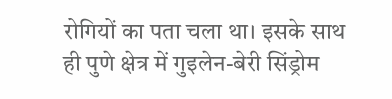रोगियों का पता चला था। इसके साथ ही पुणे क्षेत्र में गुइलेन-बेरी सिंड्रोम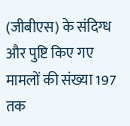(जीबीएस) के संदिग्ध और पुष्टि किए गए मामलों की संख्या 197 तक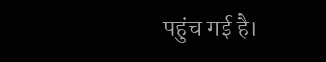पहुंच गई है।